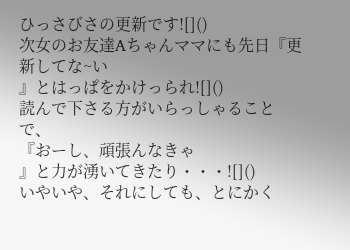ひっさびさの更新です![]()
次女のお友達Aちゃんママにも先日『更新してな~い
』とはっぱをかけっられ![]()
読んで下さる方がいらっしゃることで、
『おーし、頑張んなきゃ
』と力が湧いてきたり・・・![]()
いやいや、それにしても、とにかく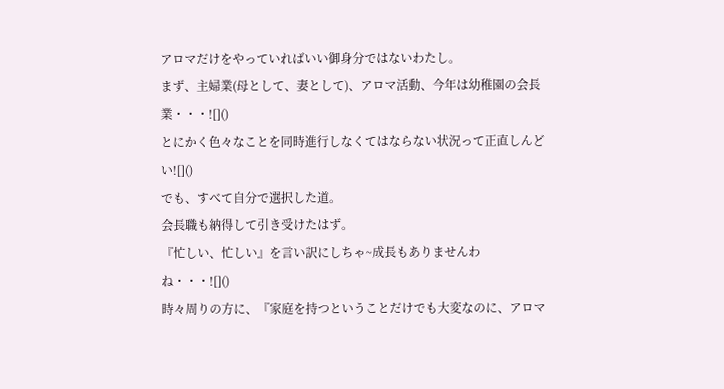アロマだけをやっていればいい御身分ではないわたし。
まず、主婦業(母として、妻として)、アロマ活動、今年は幼稚園の会長業・・・![]()
とにかく色々なことを同時進行しなくてはならない状況って正直しんどい![]()
でも、すべて自分で選択した道。
会長職も納得して引き受けたはず。
『忙しい、忙しい』を言い訳にしちゃ~成長もありませんわね・・・![]()
時々周りの方に、『家庭を持つということだけでも大変なのに、アロマ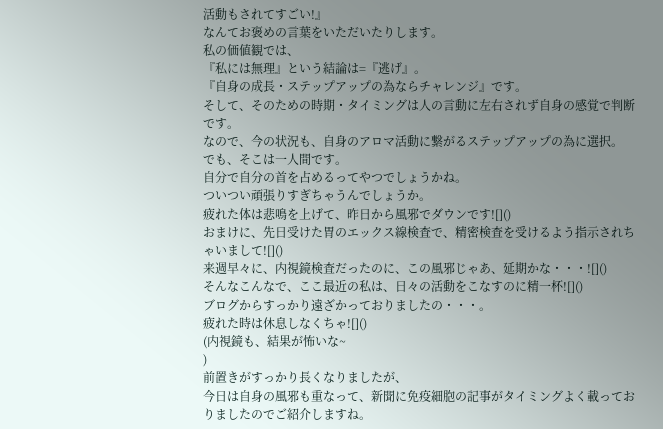活動もされてすごい!』
なんてお褒めの言葉をいただいたりします。
私の価値観では、
『私には無理』という結論は=『逃げ』。
『自身の成長・ステップアップの為ならチャレンジ』です。
そして、そのための時期・タイミングは人の言動に左右されず自身の感覚で判断です。
なので、今の状況も、自身のアロマ活動に繋がるステップアップの為に選択。
でも、そこは一人間です。
自分で自分の首を占めるってやつでしょうかね。
ついつい頑張りすぎちゃうんでしょうか。
疲れた体は悲鳴を上げて、昨日から風邪でダウンです![]()
おまけに、先日受けた胃のエックス線検査で、精密検査を受けるよう指示されちゃいまして![]()
来週早々に、内視鏡検査だったのに、この風邪じゃあ、延期かな・・・![]()
そんなこんなで、ここ最近の私は、日々の活動をこなすのに精一杯![]()
ブログからすっかり遠ざかっておりましたの・・・。
疲れた時は休息しなくちゃ![]()
(内視鏡も、結果が怖いな~
)
前置きがすっかり長くなりましたが、
今日は自身の風邪も重なって、新聞に免疫細胞の記事がタイミングよく載っておりましたのでご紹介しますね。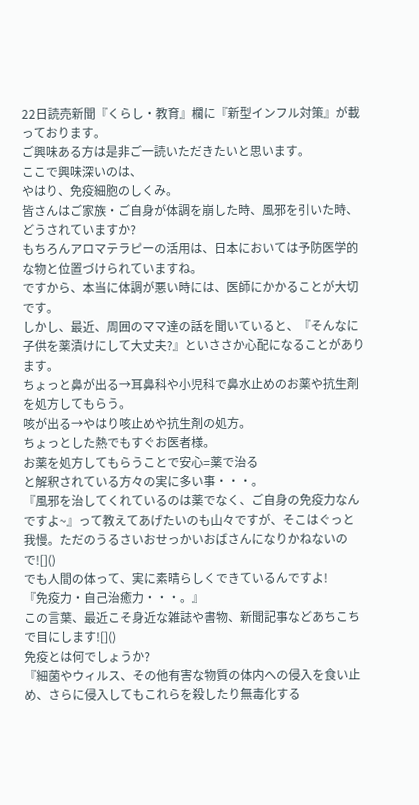22日読売新聞『くらし・教育』欄に『新型インフル対策』が載っております。
ご興味ある方は是非ご一読いただきたいと思います。
ここで興味深いのは、
やはり、免疫細胞のしくみ。
皆さんはご家族・ご自身が体調を崩した時、風邪を引いた時、どうされていますか?
もちろんアロマテラピーの活用は、日本においては予防医学的な物と位置づけられていますね。
ですから、本当に体調が悪い時には、医師にかかることが大切です。
しかし、最近、周囲のママ達の話を聞いていると、『そんなに子供を薬漬けにして大丈夫?』といささか心配になることがあります。
ちょっと鼻が出る→耳鼻科や小児科で鼻水止めのお薬や抗生剤を処方してもらう。
咳が出る→やはり咳止めや抗生剤の処方。
ちょっとした熱でもすぐお医者様。
お薬を処方してもらうことで安心=薬で治る
と解釈されている方々の実に多い事・・・。
『風邪を治してくれているのは薬でなく、ご自身の免疫力なんですよ~』って教えてあげたいのも山々ですが、そこはぐっと我慢。ただのうるさいおせっかいおばさんになりかねないので![]()
でも人間の体って、実に素晴らしくできているんですよ!
『免疫力・自己治癒力・・・。』
この言葉、最近こそ身近な雑誌や書物、新聞記事などあちこちで目にします![]()
免疫とは何でしょうか?
『細菌やウィルス、その他有害な物質の体内への侵入を食い止め、さらに侵入してもこれらを殺したり無毒化する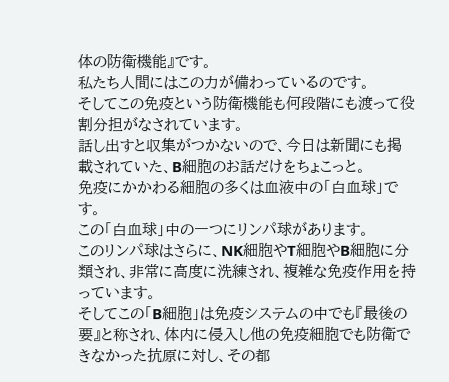体の防衛機能』です。
私たち人間にはこの力が備わっているのです。
そしてこの免疫という防衛機能も何段階にも渡って役割分担がなされています。
話し出すと収集がつかないので、今日は新聞にも掲載されていた、B細胞のお話だけをちょこっと。
免疫にかかわる細胞の多くは血液中の「白血球」です。
この「白血球」中の一つにリンパ球があります。
このリンパ球はさらに、NK細胞やT細胞やB細胞に分類され、非常に高度に洗練され、複雑な免疫作用を持っています。
そしてこの「B細胞」は免疫システムの中でも『最後の要』と称され、体内に侵入し他の免疫細胞でも防衛できなかった抗原に対し、その都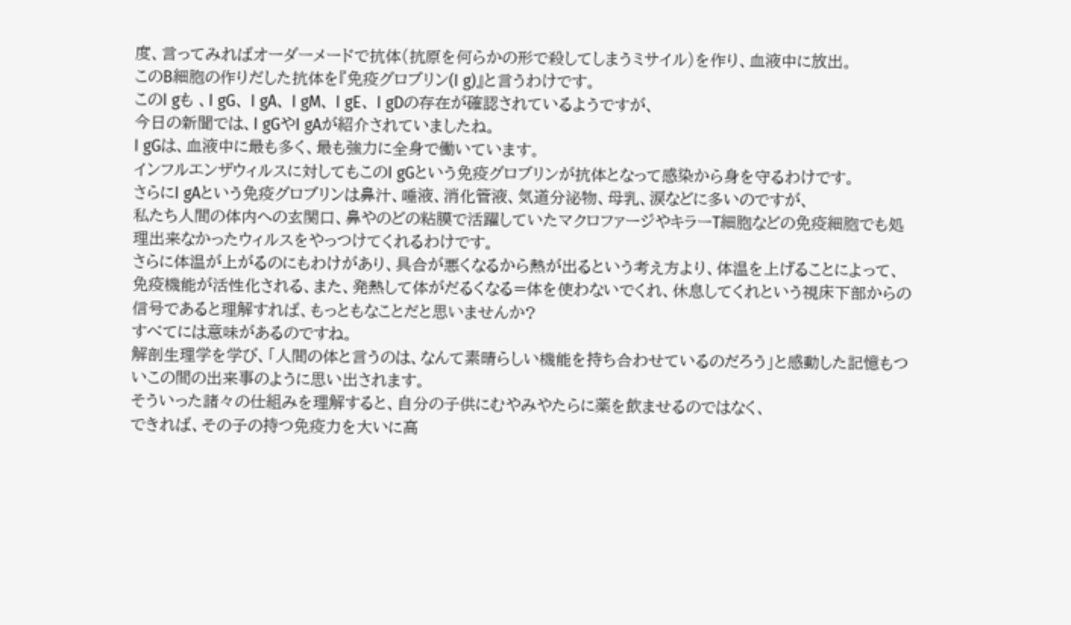度、言ってみればオーダーメードで抗体(抗原を何らかの形で殺してしまうミサイル)を作り、血液中に放出。
このB細胞の作りだした抗体を『免疫グロブリン(I g)』と言うわけです。
このI gも 、I gG、 I gA、 I gM、 I gE、 I gDの存在が確認されているようですが、
今日の新聞では、I gGやI gAが紹介されていましたね。
I gGは、血液中に最も多く、最も強力に全身で働いています。
インフルエンザウィルスに対してもこのI gGという免疫グロブリンが抗体となって感染から身を守るわけです。
さらにI gAという免疫グロブリンは鼻汁、唾液、消化管液、気道分泌物、母乳、涙などに多いのですが、
私たち人間の体内への玄関口、鼻やのどの粘膜で活躍していたマクロファージやキラーT細胞などの免疫細胞でも処理出来なかったウィルスをやっつけてくれるわけです。
さらに体温が上がるのにもわけがあり、具合が悪くなるから熱が出るという考え方より、体温を上げることによって、免疫機能が活性化される、また、発熱して体がだるくなる=体を使わないでくれ、休息してくれという視床下部からの信号であると理解すれば、もっともなことだと思いませんか?
すべてには意味があるのですね。
解剖生理学を学び、「人間の体と言うのは、なんて素晴らしい機能を持ち合わせているのだろう」と感動した記憶もついこの間の出来事のように思い出されます。
そういった諸々の仕組みを理解すると、自分の子供にむやみやたらに薬を飲ませるのではなく、
できれば、その子の持つ免疫力を大いに高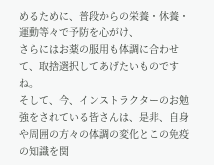めるために、普段からの栄養・休養・運動等々で予防を心がけ、
さらにはお薬の服用も体調に合わせて、取捨選択してあげたいものですね。
そして、今、インストラクターのお勉強をされている皆さんは、是非、自身や周囲の方々の体調の変化とこの免疫の知識を関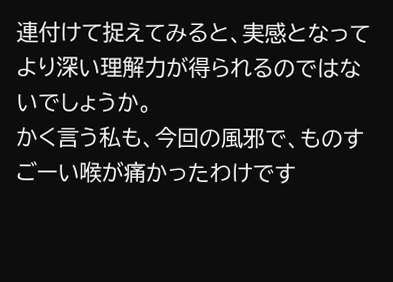連付けて捉えてみると、実感となってより深い理解力が得られるのではないでしょうか。
かく言う私も、今回の風邪で、ものすごーい喉が痛かったわけです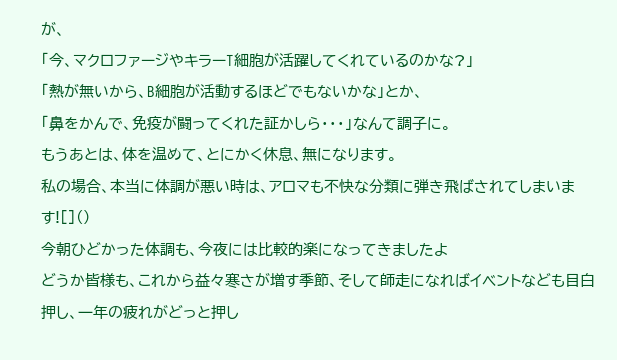が、
「今、マクロファージやキラーT細胞が活躍してくれているのかな?」
「熱が無いから、B細胞が活動するほどでもないかな」とか、
「鼻をかんで、免疫が闘ってくれた証かしら・・・」なんて調子に。
もうあとは、体を温めて、とにかく休息、無になります。
私の場合、本当に体調が悪い時は、アロマも不快な分類に弾き飛ばされてしまいます![]()
今朝ひどかった体調も、今夜には比較的楽になってきましたよ
どうか皆様も、これから益々寒さが増す季節、そして師走になればイベントなども目白押し、一年の疲れがどっと押し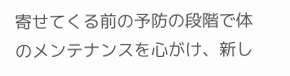寄せてくる前の予防の段階で体のメンテナンスを心がけ、新し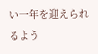い一年を迎えられるよう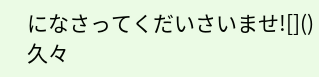になさってくだいさいませ![]()
久々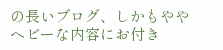の長いブログ、しかもややヘビーな内容にお付き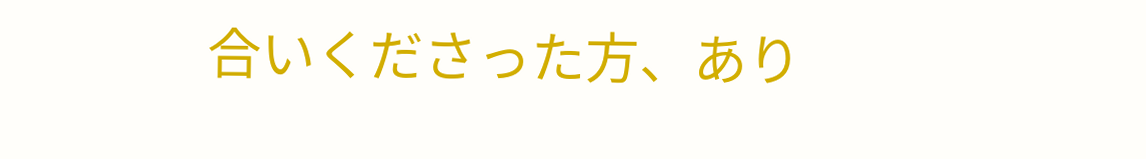合いくださった方、あり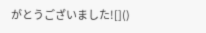がとうございました![]()